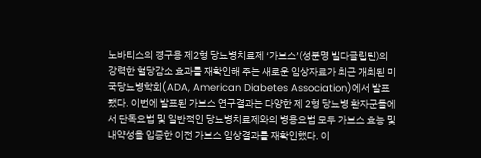노바티스의 경구용 제2형 당뇨병치료제 ‘가브스’(성분명 빌다글립틴)의 강력한 혈당감소 효과를 재확인해 주는 새로운 임상자료가 최근 개최된 미국당뇨병학회(ADA, American Diabetes Association)에서 발표됐다. 이번에 발표된 가브스 연구결과는 다양한 제 2형 당뇨병 환자군들에서 단독요법 및 일반적인 당뇨병치료제와의 병용요법 모두 가브스 효능 및 내약성을 입증한 이전 가브스 임상결과를 재확인했다. 이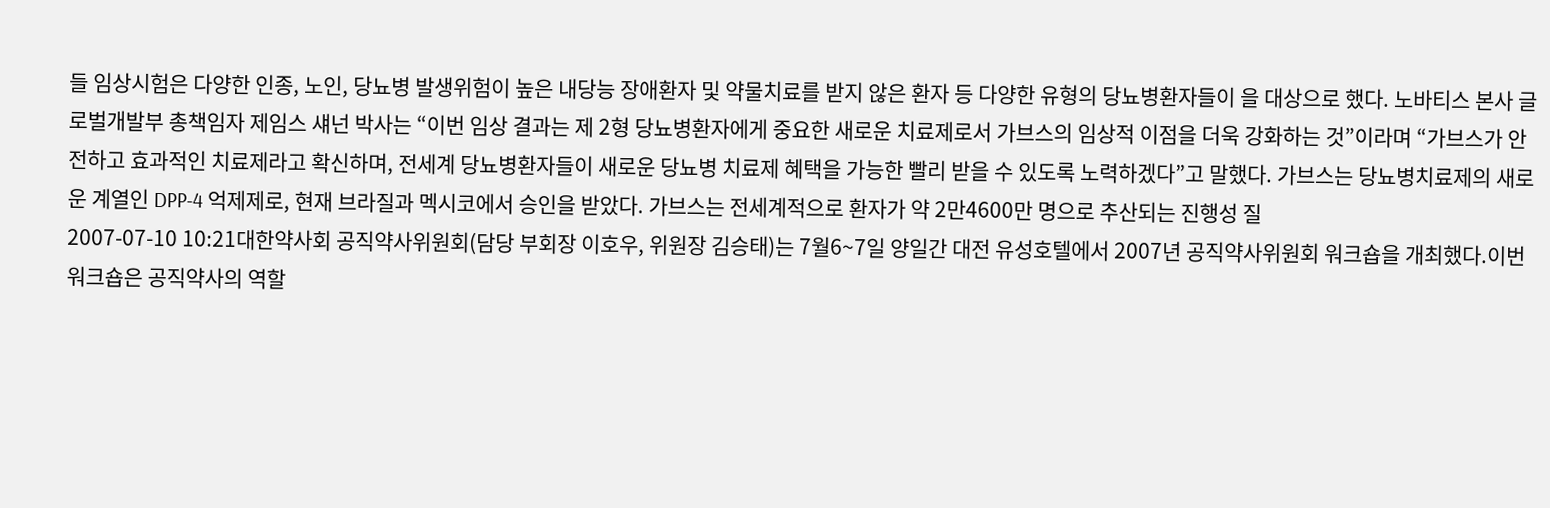들 임상시험은 다양한 인종, 노인, 당뇨병 발생위험이 높은 내당능 장애환자 및 약물치료를 받지 않은 환자 등 다양한 유형의 당뇨병환자들이 을 대상으로 했다. 노바티스 본사 글로벌개발부 총책임자 제임스 섀넌 박사는 “이번 임상 결과는 제 2형 당뇨병환자에게 중요한 새로운 치료제로서 가브스의 임상적 이점을 더욱 강화하는 것”이라며 “가브스가 안전하고 효과적인 치료제라고 확신하며, 전세계 당뇨병환자들이 새로운 당뇨병 치료제 혜택을 가능한 빨리 받을 수 있도록 노력하겠다”고 말했다. 가브스는 당뇨병치료제의 새로운 계열인 DPP-4 억제제로, 현재 브라질과 멕시코에서 승인을 받았다. 가브스는 전세계적으로 환자가 약 2만4600만 명으로 추산되는 진행성 질
2007-07-10 10:21대한약사회 공직약사위원회(담당 부회장 이호우, 위원장 김승태)는 7월6~7일 양일간 대전 유성호텔에서 2007년 공직약사위원회 워크숍을 개최했다.이번 워크숍은 공직약사의 역할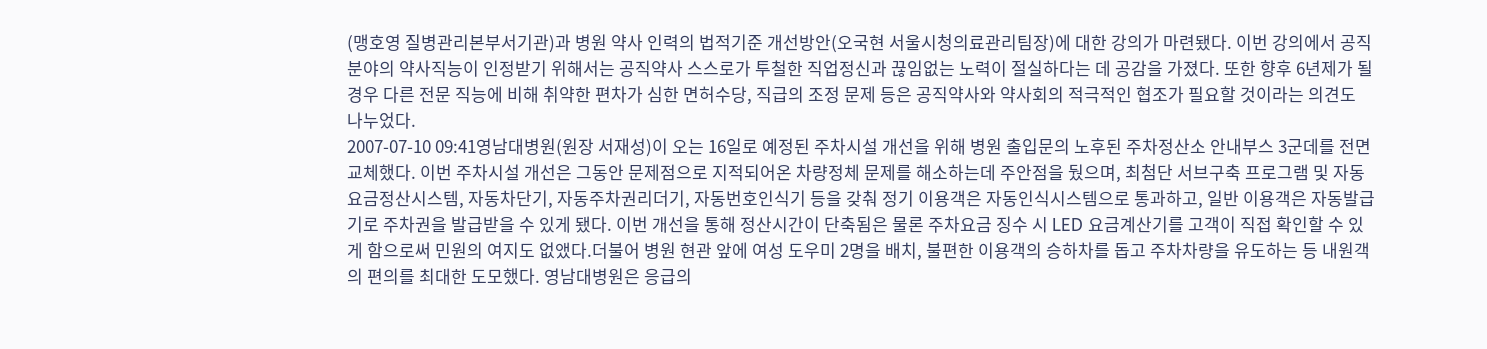(맹호영 질병관리본부서기관)과 병원 약사 인력의 법적기준 개선방안(오국현 서울시청의료관리팀장)에 대한 강의가 마련됐다. 이번 강의에서 공직분야의 약사직능이 인정받기 위해서는 공직약사 스스로가 투철한 직업정신과 끊임없는 노력이 절실하다는 데 공감을 가졌다. 또한 향후 6년제가 될 경우 다른 전문 직능에 비해 취약한 편차가 심한 면허수당, 직급의 조정 문제 등은 공직약사와 약사회의 적극적인 협조가 필요할 것이라는 의견도 나누었다.
2007-07-10 09:41영남대병원(원장 서재성)이 오는 16일로 예정된 주차시설 개선을 위해 병원 출입문의 노후된 주차정산소 안내부스 3군데를 전면 교체했다. 이번 주차시설 개선은 그동안 문제점으로 지적되어온 차량정체 문제를 해소하는데 주안점을 뒀으며, 최첨단 서브구축 프로그램 및 자동요금정산시스템, 자동차단기, 자동주차권리더기, 자동번호인식기 등을 갖춰 정기 이용객은 자동인식시스템으로 통과하고, 일반 이용객은 자동발급기로 주차권을 발급받을 수 있게 됐다. 이번 개선을 통해 정산시간이 단축됨은 물론 주차요금 징수 시 LED 요금계산기를 고객이 직접 확인할 수 있게 함으로써 민원의 여지도 없앴다.더불어 병원 현관 앞에 여성 도우미 2명을 배치, 불편한 이용객의 승하차를 돕고 주차차량을 유도하는 등 내원객의 편의를 최대한 도모했다. 영남대병원은 응급의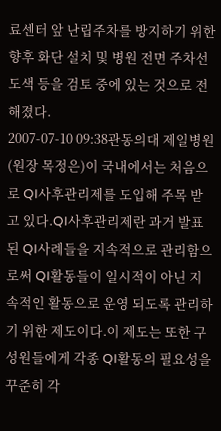료센터 앞 난립주차를 방지하기 위한 향후 화단 설치 및 병원 전면 주차선 도색 등을 검토 중에 있는 것으로 전해졌다.
2007-07-10 09:38관동의대 제일병원(원장 목정은)이 국내에서는 처음으로 QI사후관리제를 도입해 주목 받고 있다.QI사후관리제란 과거 발표된 QI사례들을 지속적으로 관리함으로써 QI활동들이 일시적이 아닌 지속적인 활동으로 운영 되도록 관리하기 위한 제도이다.이 제도는 또한 구성원들에게 각종 QI활동의 필요성을 꾸준히 각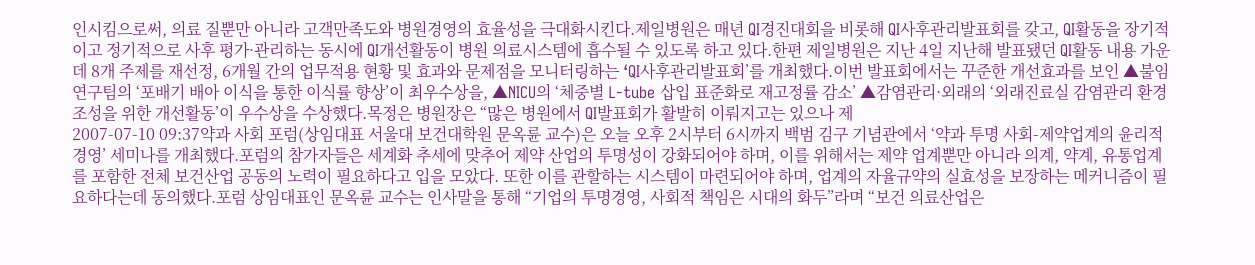인시킴으로써, 의료 질뿐만 아니라 고객만족도와 병원경영의 효율성을 극대화시킨다.제일병원은 매년 QI경진대회을 비롯해 QI사후관리발표회를 갖고, QI활동을 장기적이고 정기적으로 사후 평가·관리하는 동시에 QI개선활동이 병원 의료시스템에 흡수될 수 있도록 하고 있다.한편 제일병원은 지난 4일 지난해 발표됐던 QI활동 내용 가운데 8개 주제를 재선정, 6개월 간의 업무적용 현황 및 효과와 문제점을 모니터링하는 ‘QI사후관리발표회’를 개최했다.이번 발표회에서는 꾸준한 개선효과를 보인 ▲불임연구팀의 ‘포배기 배아 이식을 통한 이식률 향상’이 최우수상을, ▲NICU의 ‘체중별 L-tube 삽입 표준화로 재고정률 감소’ ▲감염관리·외래의 ‘외래진료실 감염관리 환경조성을 위한 개선활동’이 우수상을 수상했다.목정은 병원장은 “많은 병원에서 QI발표회가 활발히 이뤄지고는 있으나 제
2007-07-10 09:37약과 사회 포럼(상임대표 서울대 보건대학원 문옥륜 교수)은 오늘 오후 2시부터 6시까지 백범 김구 기념관에서 ‘약과 투명 사회-제약업계의 윤리적 경영’ 세미나를 개최했다.포럼의 참가자들은 세계화 추세에 맞추어 제약 산업의 투명성이 강화되어야 하며, 이를 위해서는 제약 업계뿐만 아니라 의계, 약계, 유통업계를 포함한 전체 보건산업 공동의 노력이 필요하다고 입을 모았다. 또한 이를 관할하는 시스템이 마련되어야 하며, 업계의 자율규약의 실효성을 보장하는 메커니즘이 필요하다는데 동의했다.포럼 상임대표인 문옥륜 교수는 인사말을 통해 “기업의 투명경영, 사회적 책임은 시대의 화두”라며 “보건 의료산업은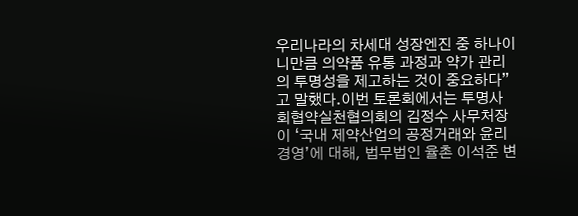우리나라의 차세대 성장엔진 중 하나이니만큼 의약품 유통 과정과 약가 관리의 투명성을 제고하는 것이 중요하다”고 말했다.이번 토론회에서는 투명사회협약실천협의회의 김정수 사무처장이 ‘국내 제약산업의 공정거래와 윤리경영’에 대해, 법무법인 율촌 이석준 변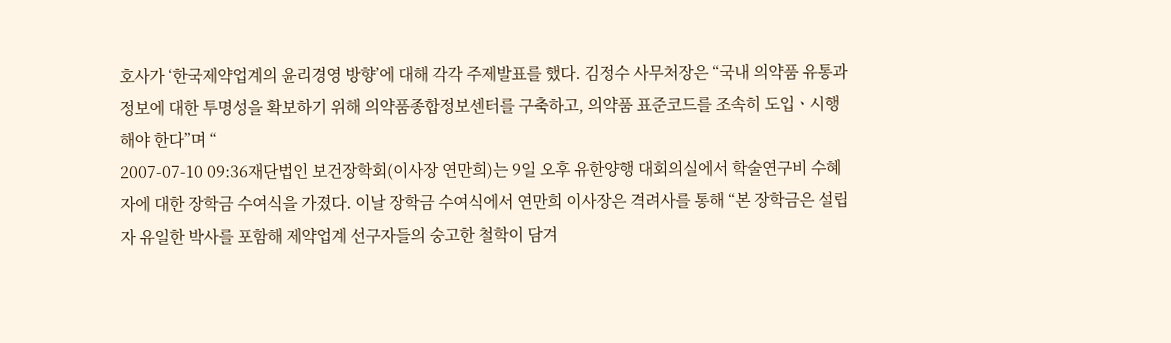호사가 ‘한국제약업계의 윤리경영 방향’에 대해 각각 주제발표를 했다. 김정수 사무처장은 “국내 의약품 유통과 정보에 대한 투명성을 확보하기 위해 의약품종합정보센터를 구축하고, 의약품 표준코드를 조속히 도입ㆍ시행해야 한다”며 “
2007-07-10 09:36재단법인 보건장학회(이사장 연만희)는 9일 오후 유한양행 대회의실에서 학술연구비 수혜자에 대한 장학금 수여식을 가졌다. 이날 장학금 수여식에서 연만희 이사장은 격려사를 통해 “본 장학금은 설립자 유일한 박사를 포함해 제약업계 선구자들의 숭고한 철학이 담겨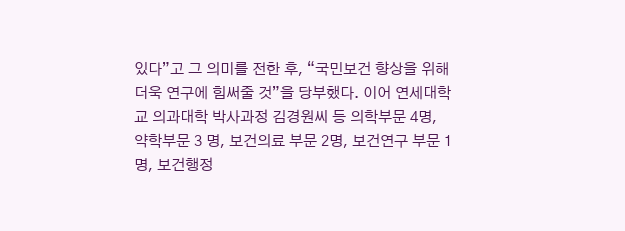있다”고 그 의미를 전한 후, “국민보건 향상을 위해 더욱 연구에 힘써줄 것”을 당부했다. 이어 연세대학교 의과대학 박사과정 김경원씨 등 의학부문 4명, 약학부문 3 명, 보건의료 부문 2명, 보건연구 부문 1명, 보건행정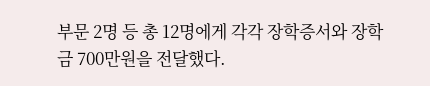부문 2명 등 총 12명에게 각각 장학증서와 장학금 700만원을 전달했다.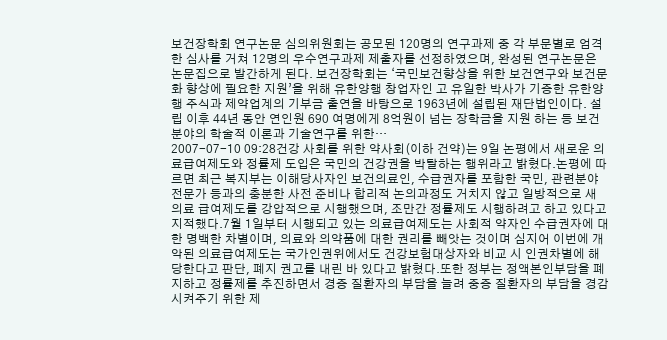보건장학회 연구논문 심의위원회는 공모된 120명의 연구과제 중 각 부문별로 엄격한 심사를 거쳐 12명의 우수연구과제 제출자를 선정하였으며, 완성된 연구논문은 논문집으로 발간하게 된다. 보건장학회는 ‘국민보건향상을 위한 보건연구와 보건문화 향상에 필요한 지원’을 위해 유한양행 창업자인 고 유일한 박사가 기증한 유한양행 주식과 제약업계의 기부금 출연을 바탕으로 1963년에 설립된 재단법인이다. 설립 이후 44년 동안 연인원 690 여명에게 8억원이 넘는 장학금을 지원 하는 등 보건분야의 학술적 이론과 기술연구를 위한…
2007-07-10 09:28건강 사회를 위한 약사회(이하 건약)는 9일 논평에서 새로운 의료급여제도와 정률제 도입은 국민의 건강권을 박탈하는 행위라고 밝혔다.논평에 따르면 최근 복지부는 이해당사자인 보건의료인, 수급권자를 포함한 국민, 관련분야 전문가 등과의 충분한 사전 준비나 합리적 논의과정도 거치지 않고 일방적으로 새 의료 급여제도를 강압적으로 시행했으며, 조만간 정률제도 시행하려고 하고 있다고 지적했다.7월 1일부터 시행되고 있는 의료급여제도는 사회적 약자인 수급권자에 대한 명백한 차별이며, 의료와 의약품에 대한 권리를 빼앗는 것이며 심지어 이번에 개악된 의료급여제도는 국가인권위에서도 건강보험대상자와 비교 시 인권차별에 해당한다고 판단, 폐지 권고를 내린 바 있다고 밝혔다.또한 정부는 정액본인부담을 폐지하고 정률제를 추진하면서 경증 질환자의 부담을 늘려 중증 질환자의 부담을 경감시켜주기 위한 제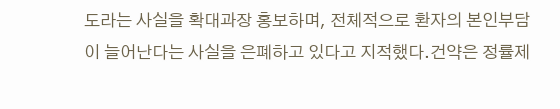도라는 사실을 확대과장 홍보하며, 전체적으로 환자의 본인부담이 늘어난다는 사실을 은폐하고 있다고 지적했다.건약은 정률제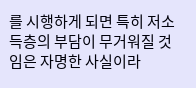를 시행하게 되면 특히 저소득층의 부담이 무거워질 것임은 자명한 사실이라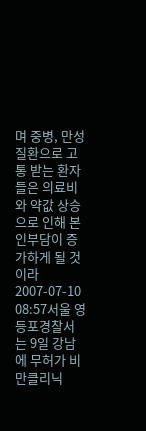며 중병, 만성질환으로 고통 받는 환자들은 의료비와 약값 상승으로 인해 본인부담이 증가하게 될 것이라
2007-07-10 08:57서울 영등포경찰서는 9일 강남에 무허가 비만클리닉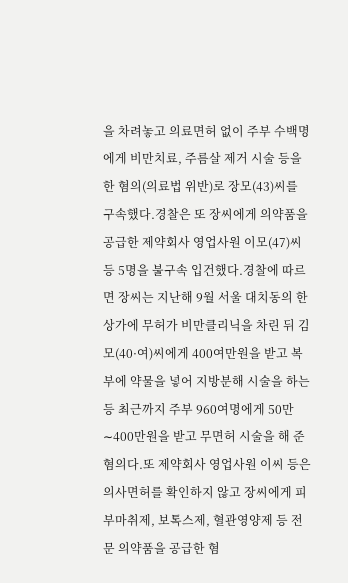을 차려놓고 의료면허 없이 주부 수백명에게 비만치료, 주름살 제거 시술 등을 한 혐의(의료법 위반)로 장모(43)씨를 구속했다.경찰은 또 장씨에게 의약품을 공급한 제약회사 영업사원 이모(47)씨 등 5명을 불구속 입건했다.경찰에 따르면 장씨는 지난해 9월 서울 대치동의 한 상가에 무허가 비만클리닉을 차린 뒤 김모(40·여)씨에게 400여만원을 받고 복부에 약물을 넣어 지방분해 시술을 하는 등 최근까지 주부 960여명에게 50만∼400만원을 받고 무면허 시술을 해 준 혐의다.또 제약회사 영업사원 이씨 등은 의사면허를 확인하지 않고 장씨에게 피부마취제, 보톡스제, 혈관영양제 등 전문 의약품을 공급한 혐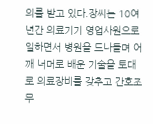의를 받고 있다.장씨는 10여년간 의료기기 영업사원으로 일하면서 병원을 드나들며 어깨 너머로 배운 기술을 토대로 의료장비를 갖추고 간호조무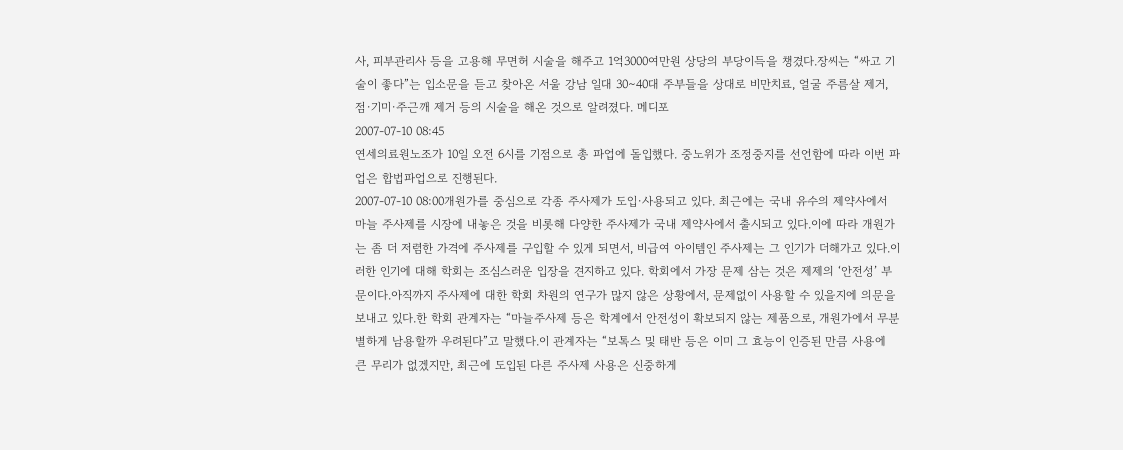사, 피부관리사 등을 고용해 무면허 시술을 해주고 1억3000여만원 상당의 부당이득을 챙겼다.장씨는 “싸고 기술이 좋다”는 입소문을 듣고 찾아온 서울 강남 일대 30∼40대 주부들을 상대로 비만치료, 얼굴 주름살 제거, 점·기미·주근깨 제거 등의 시술을 해온 것으로 알려졌다. 메디포
2007-07-10 08:45
연세의료원노조가 10일 오전 6시를 기점으로 총 파업에 돌입했다. 중노위가 조정중지를 선언함에 따라 이번 파업은 합법파업으로 진행된다.
2007-07-10 08:00개원가를 중심으로 각종 주사제가 도입∙사용되고 있다. 최근에는 국내 유수의 제약사에서 마늘 주사제를 시장에 내놓은 것을 비롯해 다양한 주사제가 국내 제약사에서 출시되고 있다.이에 따라 개원가는 좀 더 저렴한 가격에 주사제를 구입할 수 있게 되면서, 비급여 아이템인 주사제는 그 인기가 더해가고 있다.이러한 인기에 대해 학회는 조심스러운 입장을 견지하고 있다. 학회에서 가장 문제 삼는 것은 제제의 ‘안전성’ 부문이다.아직까지 주사제에 대한 학회 차원의 연구가 많지 않은 상황에서, 문제없이 사용할 수 있을지에 의문을 보내고 있다.한 학회 관계자는 “마늘주사제 등은 학계에서 안전성이 확보되지 않는 제품으로, 개원가에서 무분별하게 남용할까 우려된다”고 말했다.이 관계자는 “보톡스 및 태반 등은 이미 그 효능이 인증된 만큼 사용에 큰 무리가 없겠지만, 최근에 도입된 다른 주사제 사용은 신중하게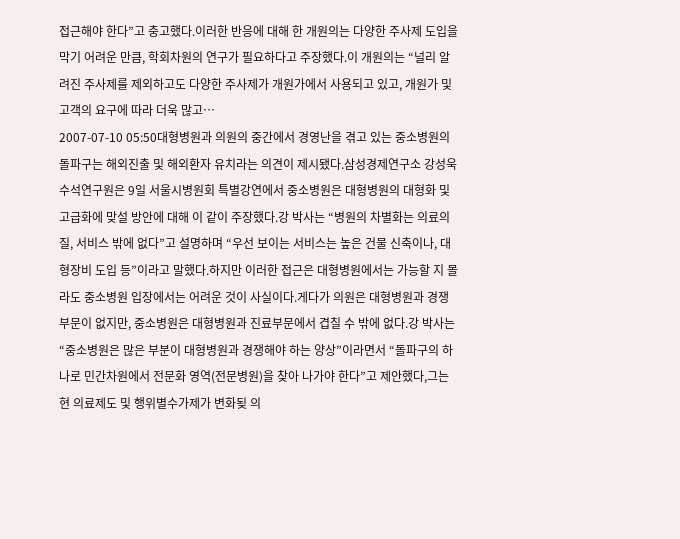접근해야 한다”고 충고했다.이러한 반응에 대해 한 개원의는 다양한 주사제 도입을 막기 어려운 만큼, 학회차원의 연구가 필요하다고 주장했다.이 개원의는 “널리 알려진 주사제를 제외하고도 다양한 주사제가 개원가에서 사용되고 있고, 개원가 및 고객의 요구에 따라 더욱 많고…
2007-07-10 05:50대형병원과 의원의 중간에서 경영난을 겪고 있는 중소병원의 돌파구는 해외진출 및 해외환자 유치라는 의견이 제시됐다.삼성경제연구소 강성욱 수석연구원은 9일 서울시병원회 특별강연에서 중소병원은 대형병원의 대형화 및 고급화에 맞설 방안에 대해 이 같이 주장했다.강 박사는 “병원의 차별화는 의료의 질, 서비스 밖에 없다”고 설명하며 “우선 보이는 서비스는 높은 건물 신축이나, 대형장비 도입 등”이라고 말했다.하지만 이러한 접근은 대형병원에서는 가능할 지 몰라도 중소병원 입장에서는 어려운 것이 사실이다.게다가 의원은 대형병원과 경쟁 부문이 없지만, 중소병원은 대형병원과 진료부문에서 겹칠 수 밖에 없다.강 박사는 “중소병원은 많은 부분이 대형병원과 경쟁해야 하는 양상”이라면서 “돌파구의 하나로 민간차원에서 전문화 영역(전문병원)을 찾아 나가야 한다”고 제안했다,그는 현 의료제도 및 행위별수가제가 변화됮 의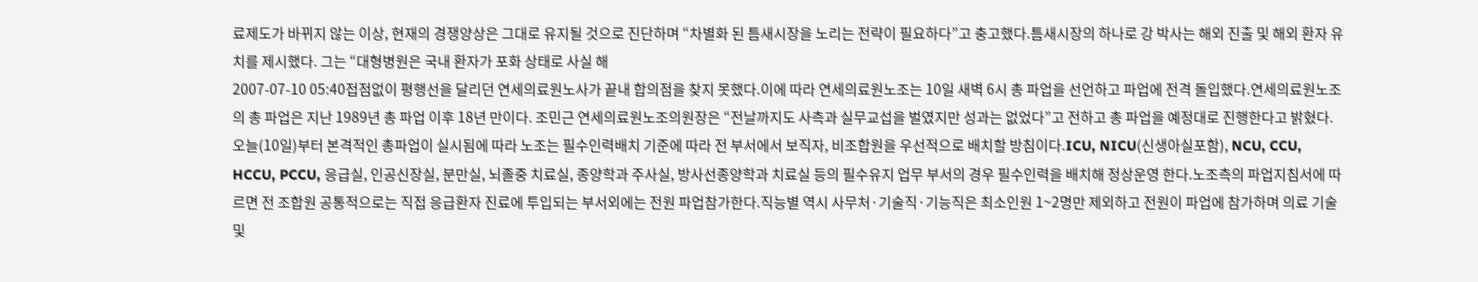료제도가 바뀌지 않는 이상, 현재의 경쟁양상은 그대로 유지될 것으로 진단하며 “차별화 된 틈새시장을 노리는 전략이 필요하다”고 충고했다.틈새시장의 하나로 강 박사는 해외 진출 및 해외 환자 유치를 제시했다. 그는 “대형병원은 국내 환자가 포화 상태로 사실 해
2007-07-10 05:40접점없이 평행선을 달리던 연세의료원노사가 끝내 합의점을 찾지 못했다.이에 따라 연세의료원노조는 10일 새벽 6시 총 파업을 선언하고 파업에 전격 돌입했다.연세의료원노조의 총 파업은 지난 1989년 총 파업 이후 18년 만이다. 조민근 연세의료원노조의원장은 “전날까지도 사측과 실무교섭을 벌였지만 성과는 없었다”고 전하고 총 파업을 예정대로 진행한다고 밝혔다. 오늘(10일)부터 본격적인 총파업이 실시됨에 따라 노조는 필수인력배치 기준에 따라 전 부서에서 보직자, 비조합원을 우선적으로 배치할 방침이다.ICU, NICU(신생아실포함), NCU, CCU, HCCU, PCCU, 응급실, 인공신장실, 분만실, 뇌졸중 치료실, 종양학과 주사실, 방사선종양학과 치료실 등의 필수유지 업무 부서의 경우 필수인력을 배치해 정상운영 한다.노조측의 파업지침서에 따르면 전 조합원 공통적으로는 직접 응급환자 진료에 투입되는 부서외에는 전원 파업참가한다.직능별 역시 사무처·기술직·기능직은 최소인원 1~2명만 제외하고 전원이 파업에 참가하며 의료 기술 및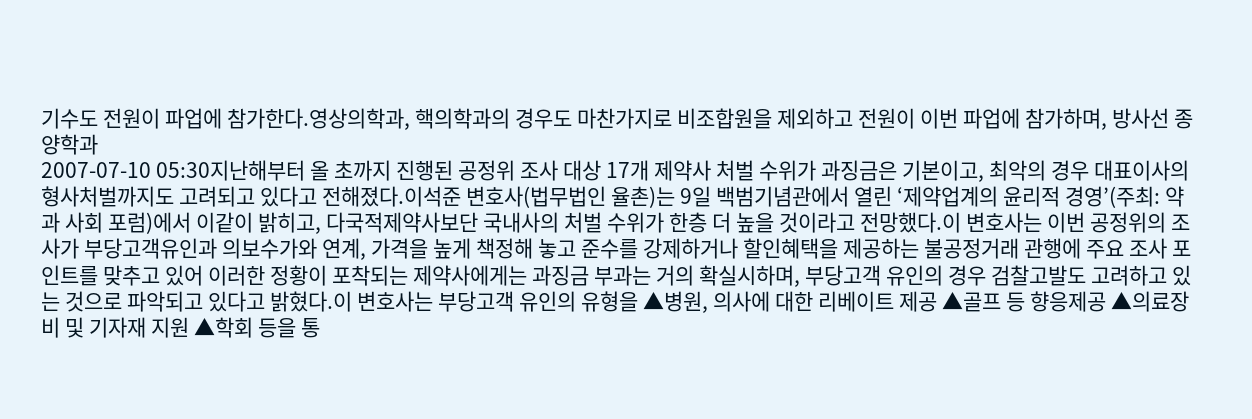기수도 전원이 파업에 참가한다.영상의학과, 핵의학과의 경우도 마찬가지로 비조합원을 제외하고 전원이 이번 파업에 참가하며, 방사선 종양학과
2007-07-10 05:30지난해부터 올 초까지 진행된 공정위 조사 대상 17개 제약사 처벌 수위가 과징금은 기본이고, 최악의 경우 대표이사의 형사처벌까지도 고려되고 있다고 전해졌다.이석준 변호사(법무법인 율촌)는 9일 백범기념관에서 열린 ‘제약업계의 윤리적 경영’(주최: 약과 사회 포럼)에서 이같이 밝히고, 다국적제약사보단 국내사의 처벌 수위가 한층 더 높을 것이라고 전망했다.이 변호사는 이번 공정위의 조사가 부당고객유인과 의보수가와 연계, 가격을 높게 책정해 놓고 준수를 강제하거나 할인혜택을 제공하는 불공정거래 관행에 주요 조사 포인트를 맞추고 있어 이러한 정황이 포착되는 제약사에게는 과징금 부과는 거의 확실시하며, 부당고객 유인의 경우 검찰고발도 고려하고 있는 것으로 파악되고 있다고 밝혔다.이 변호사는 부당고객 유인의 유형을 ▲병원, 의사에 대한 리베이트 제공 ▲골프 등 향응제공 ▲의료장비 및 기자재 지원 ▲학회 등을 통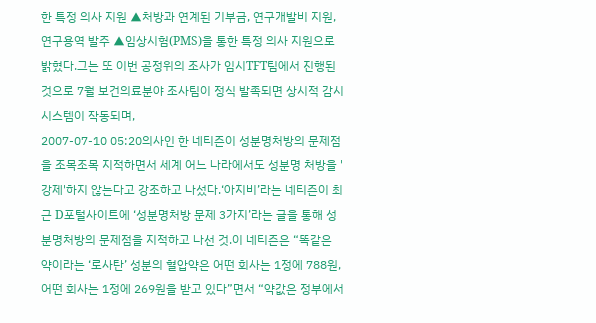한 특정 의사 지원 ▲처방과 연계된 기부금, 연구개발비 지원, 연구용역 발주 ▲임상시험(PMS)을 통한 특정 의사 지원으로 밝혔다.그는 또 이번 공정위의 조사가 임시TFT팀에서 진행된 것으로 7월 보건의료분야 조사팀이 정식 발족되면 상시적 감시 시스템이 작동되며,
2007-07-10 05:20의사인 한 네티즌이 성분명처방의 문제점을 조목조목 지적하면서 세계 어느 나라에서도 성분명 처방을 '강제'하지 않는다고 강조하고 나섰다.‘아지비’라는 네티즌이 최근 D포털사이트에 ‘성분명처방 문제 3가지’라는 글을 통해 성분명처방의 문제점을 지적하고 나선 것.이 네티즌은 “똑같은 약이라는 ‘로사탄’ 성분의 혈압약은 어떤 회사는 1정에 788원, 어떤 회사는 1정에 269원을 받고 있다”면서 “약값은 정부에서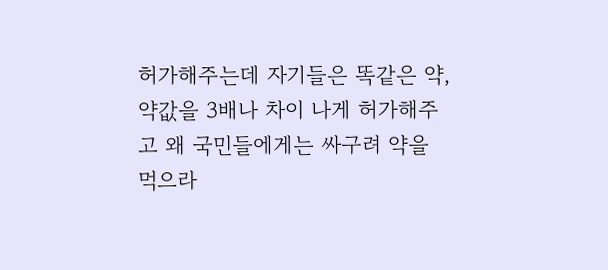허가해주는데 자기들은 똑같은 약, 약값을 3배나 차이 나게 허가해주고 왜 국민들에게는 싸구려 약을 먹으라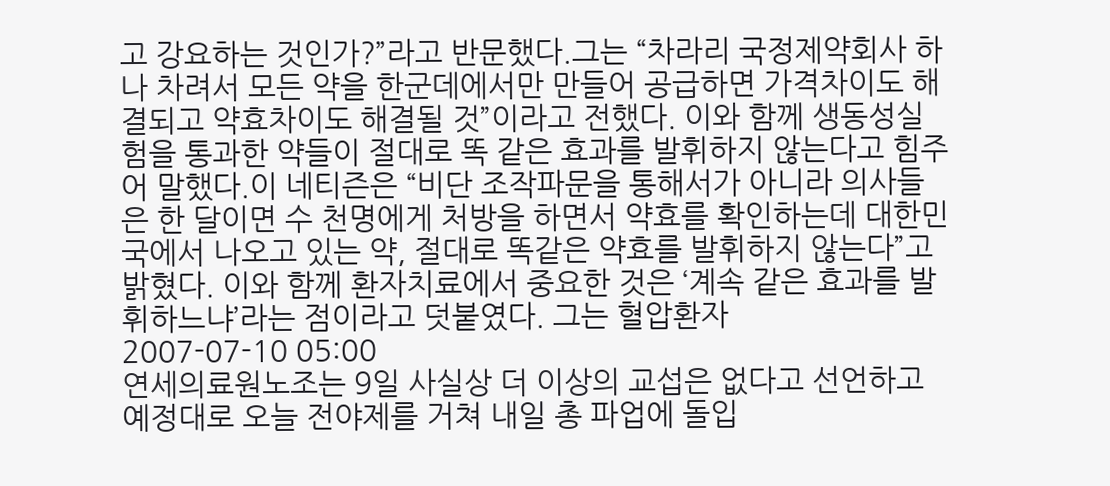고 강요하는 것인가?”라고 반문했다.그는 “차라리 국정제약회사 하나 차려서 모든 약을 한군데에서만 만들어 공급하면 가격차이도 해결되고 약효차이도 해결될 것”이라고 전했다. 이와 함께 생동성실험을 통과한 약들이 절대로 똑 같은 효과를 발휘하지 않는다고 힘주어 말했다.이 네티즌은 “비단 조작파문을 통해서가 아니라 의사들은 한 달이면 수 천명에게 처방을 하면서 약효를 확인하는데 대한민국에서 나오고 있는 약, 절대로 똑같은 약효를 발휘하지 않는다”고 밝혔다. 이와 함께 환자치료에서 중요한 것은 ‘계속 같은 효과를 발휘하느냐’라는 점이라고 덧붙였다. 그는 혈압환자
2007-07-10 05:00
연세의료원노조는 9일 사실상 더 이상의 교섭은 없다고 선언하고 예정대로 오늘 전야제를 거쳐 내일 총 파업에 돌입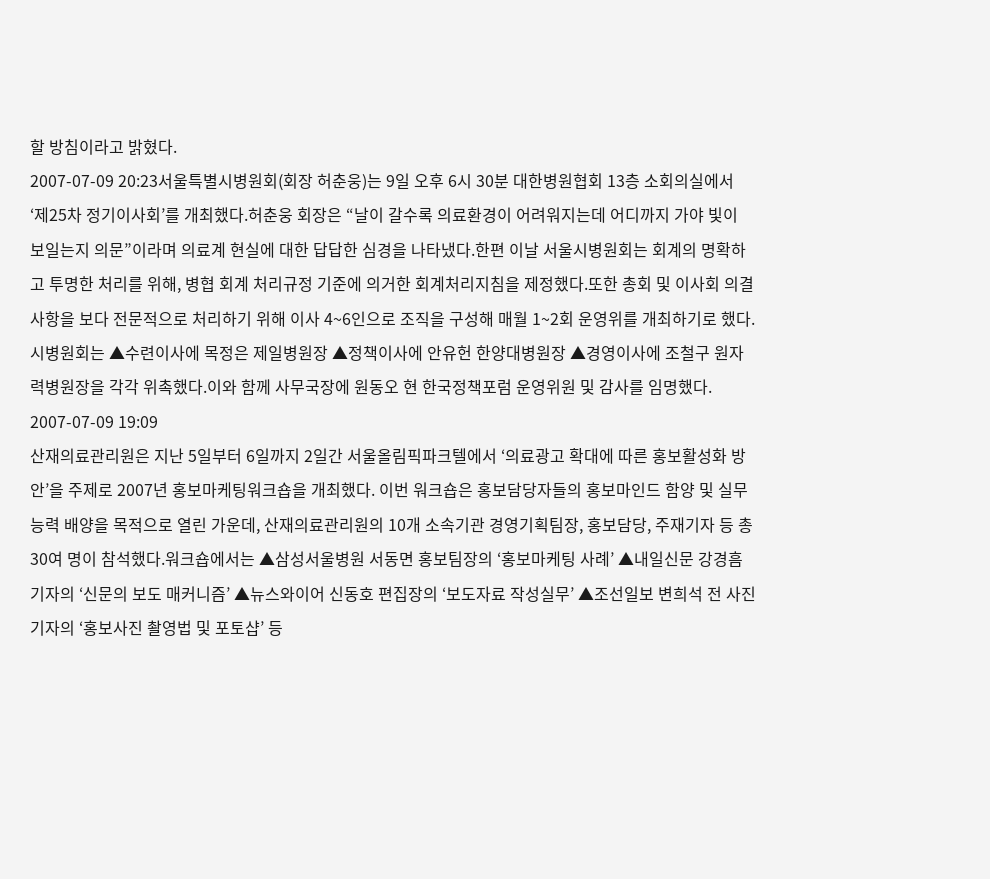할 방침이라고 밝혔다.
2007-07-09 20:23서울특별시병원회(회장 허춘웅)는 9일 오후 6시 30분 대한병원협회 13층 소회의실에서 ‘제25차 정기이사회’를 개최했다.허춘웅 회장은 “날이 갈수록 의료환경이 어려워지는데 어디까지 가야 빛이 보일는지 의문”이라며 의료계 현실에 대한 답답한 심경을 나타냈다.한편 이날 서울시병원회는 회계의 명확하고 투명한 처리를 위해, 병협 회계 처리규정 기준에 의거한 회계처리지침을 제정했다.또한 총회 및 이사회 의결사항을 보다 전문적으로 처리하기 위해 이사 4~6인으로 조직을 구성해 매월 1~2회 운영위를 개최하기로 했다.시병원회는 ▲수련이사에 목정은 제일병원장 ▲정책이사에 안유헌 한양대병원장 ▲경영이사에 조철구 원자력병원장을 각각 위촉했다.이와 함께 사무국장에 원동오 현 한국정책포럼 운영위원 및 감사를 임명했다.
2007-07-09 19:09
산재의료관리원은 지난 5일부터 6일까지 2일간 서울올림픽파크텔에서 ‘의료광고 확대에 따른 홍보활성화 방안’을 주제로 2007년 홍보마케팅워크숍을 개최했다. 이번 워크숍은 홍보담당자들의 홍보마인드 함양 및 실무능력 배양을 목적으로 열린 가운데, 산재의료관리원의 10개 소속기관 경영기획팀장, 홍보담당, 주재기자 등 총 30여 명이 참석했다.워크숍에서는 ▲삼성서울병원 서동면 홍보팀장의 ‘홍보마케팅 사례’ ▲내일신문 강경흠 기자의 ‘신문의 보도 매커니즘’ ▲뉴스와이어 신동호 편집장의 ‘보도자료 작성실무’ ▲조선일보 변희석 전 사진기자의 ‘홍보사진 촬영법 및 포토샵’ 등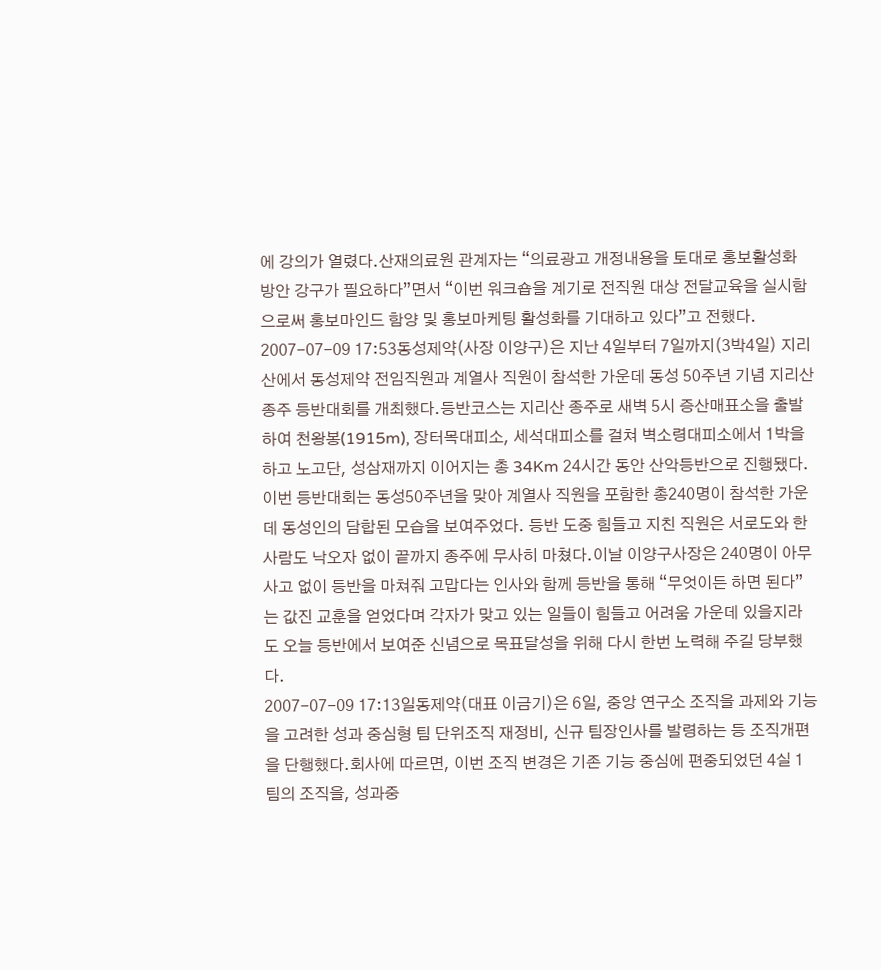에 강의가 열렸다.산재의료원 관계자는 “의료광고 개정내용을 토대로 홍보활성화 방안 강구가 필요하다”면서 “이번 워크숍을 계기로 전직원 대상 전달교육을 실시함으로써 홍보마인드 함양 및 홍보마케팅 활성화를 기대하고 있다”고 전했다.
2007-07-09 17:53동성제약(사장 이양구)은 지난 4일부터 7일까지(3박4일) 지리산에서 동성제약 전임직원과 계열사 직원이 참석한 가운데 동성 50주년 기념 지리산 종주 등반대회를 개최했다.등반코스는 지리산 종주로 새벽 5시 증산매표소을 출발하여 천왕봉(1915m), 장터목대피소, 세석대피소를 걸쳐 벽소령대피소에서 1박을 하고 노고단, 성삼재까지 이어지는 총 34Km 24시간 동안 산악등반으로 진행됐다.이번 등반대회는 동성50주년을 맞아 계열사 직원을 포함한 총240명이 참석한 가운데 동성인의 담합된 모습을 보여주었다. 등반 도중 힘들고 지친 직원은 서로도와 한사람도 낙오자 없이 끝까지 종주에 무사히 마쳤다.이날 이양구사장은 240명이 아무 사고 없이 등반을 마쳐줘 고맙다는 인사와 함께 등반을 통해 “무엇이든 하면 된다”는 값진 교훈을 얻었다며 각자가 맞고 있는 일들이 힘들고 어려움 가운데 있을지라도 오늘 등반에서 보여준 신념으로 목표달성을 위해 다시 한번 노력해 주길 당부했다.
2007-07-09 17:13일동제약(대표 이금기)은 6일, 중앙 연구소 조직을 과제와 기능을 고려한 성과 중심형 팀 단위조직 재정비, 신규 팀장인사를 발령하는 등 조직개편을 단행했다.회사에 따르면, 이번 조직 변경은 기존 기능 중심에 편중되었던 4실 1팀의 조직을, 성과중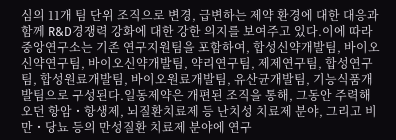심의 11개 팀 단위 조직으로 변경, 급변하는 제약 환경에 대한 대응과 함께 R&D경쟁력 강화에 대한 강한 의지를 보여주고 있다.이에 따라 중앙연구소는 기존 연구지원팀을 포함하여, 합성신약개발팀, 바이오신약연구팀, 바이오신약개발팀, 약리연구팀, 제제연구팀, 합성연구팀, 합성원료개발팀, 바이오원료개발팀, 유산균개발팀, 기능식품개발팀으로 구성된다.일동제약은 개편된 조직을 통해, 그동안 주력해오던 항암・항생제, 뇌질환치료제 등 난치성 치료제 분야, 그리고 비만・당뇨 등의 만성질환 치료제 분야에 연구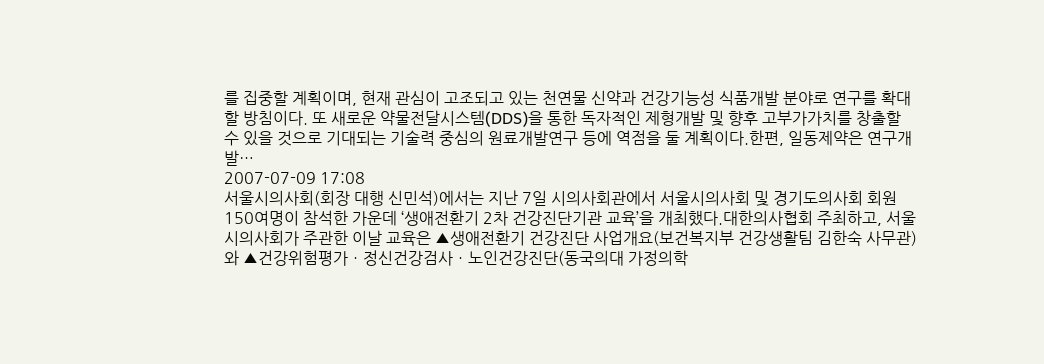를 집중할 계획이며, 현재 관심이 고조되고 있는 천연물 신약과 건강기능성 식품개발 분야로 연구를 확대할 방침이다. 또 새로운 약물전달시스템(DDS)을 통한 독자적인 제형개발 및 향후 고부가가치를 창출할 수 있을 것으로 기대되는 기술력 중심의 원료개발연구 등에 역점을 둘 계획이다.한편, 일동제약은 연구개발…
2007-07-09 17:08
서울시의사회(회장 대행 신민석)에서는 지난 7일 시의사회관에서 서울시의사회 및 경기도의사회 회원 150여명이 참석한 가운데 ‘생애전환기 2차 건강진단기관 교육’을 개최했다.대한의사협회 주최하고, 서울시의사회가 주관한 이날 교육은 ▲생애전환기 건강진단 사업개요(보건복지부 건강생활팀 김한숙 사무관)와 ▲건강위험평가ㆍ정신건강검사ㆍ노인건강진단(동국의대 가정의학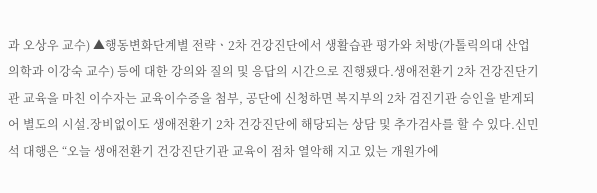과 오상우 교수) ▲행동변화단계별 전략ㆍ2차 건강진단에서 생활습관 평가와 처방(가톨릭의대 산업의학과 이강숙 교수) 등에 대한 강의와 질의 및 응답의 시간으로 진행됐다.생애전환기 2차 건강진단기관 교육을 마친 이수자는 교육이수증을 첨부, 공단에 신청하면 복지부의 2차 검진기관 승인을 받게되어 별도의 시설.장비없이도 생애전환기 2차 건강진단에 해당되는 상담 및 추가검사를 할 수 있다.신민석 대행은 “오늘 생애전환기 건강진단기관 교육이 점차 열악해 지고 있는 개원가에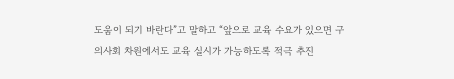도움이 되기 바란다”고 말하고 “앞으로 교육 수요가 있으면 구의사회 차원에서도 교육 실시가 가능하도록 적극 추진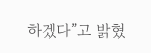하겠다”고 밝혔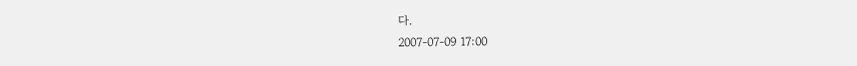다.
2007-07-09 17:00